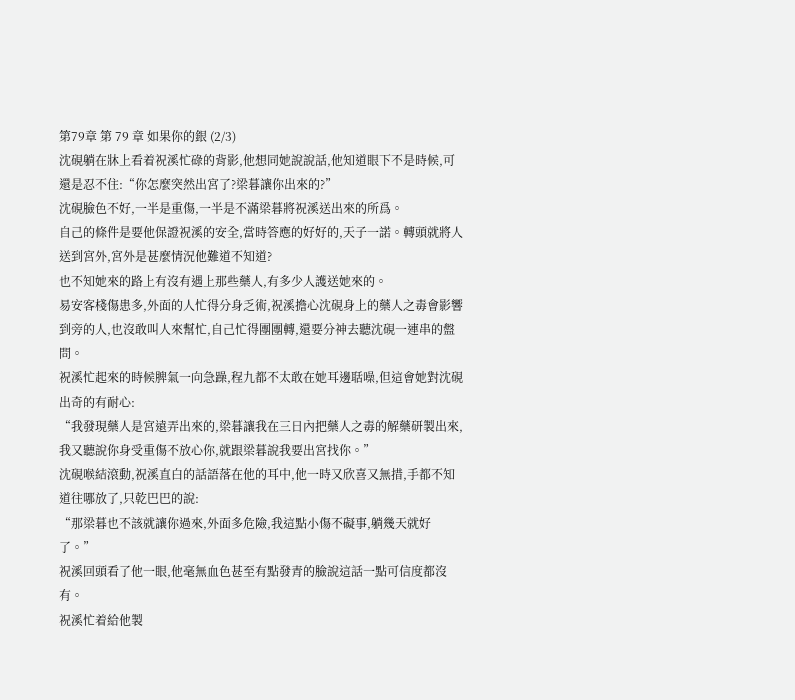第79章 第 79 章 如果你的銀 (2/3)
沈硯躺在牀上看着祝溪忙碌的背影,他想同她說說話,他知道眼下不是時候,可還是忍不住:“你怎麼突然出宮了?梁暮讓你出來的?”
沈硯臉色不好,一半是重傷,一半是不滿梁暮將祝溪送出來的所爲。
自己的條件是要他保證祝溪的安全,當時答應的好好的,天子一諾。轉頭就將人送到宮外,宮外是甚麼情況他難道不知道?
也不知她來的路上有沒有遇上那些藥人,有多少人護送她來的。
易安客棧傷患多,外面的人忙得分身乏術,祝溪擔心沈硯身上的藥人之毒會影響到旁的人,也沒敢叫人來幫忙,自己忙得團團轉,還要分神去聽沈硯一連串的盤問。
祝溪忙起來的時候脾氣一向急躁,程九都不太敢在她耳邊聒噪,但這會她對沈硯出奇的有耐心:
“我發現藥人是宮遠弄出來的,梁暮讓我在三日內把藥人之毒的解藥研製出來,我又聽說你身受重傷不放心你,就跟梁暮說我要出宮找你。”
沈硯喉結滾動,祝溪直白的話語落在他的耳中,他一時又欣喜又無措,手都不知道往哪放了,只乾巴巴的說:
“那梁暮也不該就讓你過來,外面多危險,我這點小傷不礙事,躺幾天就好了。”
祝溪回頭看了他一眼,他毫無血色甚至有點發青的臉說這話一點可信度都沒有。
祝溪忙着給他製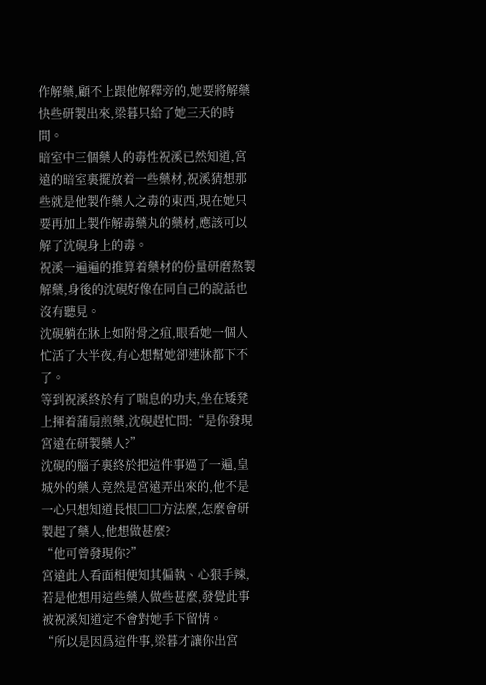作解藥,顧不上跟他解釋旁的,她要將解藥快些研製出來,梁暮只給了她三天的時間。
暗室中三個藥人的毒性祝溪已然知道,宮遠的暗室裏擺放着一些藥材,祝溪猜想那些就是他製作藥人之毒的東西,現在她只要再加上製作解毒藥丸的藥材,應該可以解了沈硯身上的毒。
祝溪一遍遍的推算着藥材的份量研磨熬製解藥,身後的沈硯好像在同自己的說話也沒有聽見。
沈硯躺在牀上如附骨之疽,眼看她一個人忙活了大半夜,有心想幫她卻連牀都下不了。
等到祝溪終於有了喘息的功夫,坐在矮凳上揮着蒲扇煎藥,沈硯趕忙問:“是你發現宮遠在研製藥人?”
沈硯的腦子裏終於把這件事過了一遍,皇城外的藥人竟然是宮遠弄出來的,他不是一心只想知道長恨□□方法麼,怎麼會研製起了藥人,他想做甚麼?
“他可曾發現你?”
宮遠此人看面相便知其偏執、心狠手辣,若是他想用這些藥人做些甚麼,發覺此事被祝溪知道定不會對她手下留情。
“所以是因爲這件事,梁暮才讓你出宮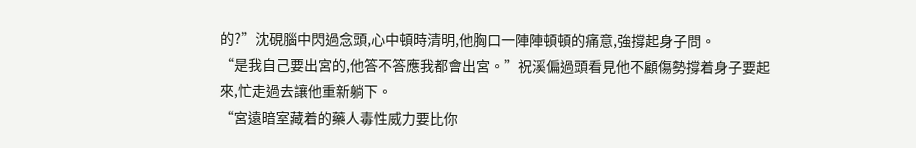的?”沈硯腦中閃過念頭,心中頓時清明,他胸口一陣陣頓頓的痛意,強撐起身子問。
“是我自己要出宮的,他答不答應我都會出宮。”祝溪偏過頭看見他不顧傷勢撐着身子要起來,忙走過去讓他重新躺下。
“宮遠暗室藏着的藥人毒性威力要比你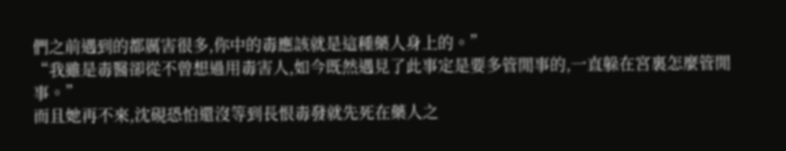們之前遇到的都厲害很多,你中的毒應該就是這種藥人身上的。”
“我雖是毒醫卻從不曾想過用毒害人,如今既然遇見了此事定是要多管閒事的,一直躲在宮裏怎麼管閒事。”
而且她再不來,沈硯恐怕還沒等到長恨毒發就先死在藥人之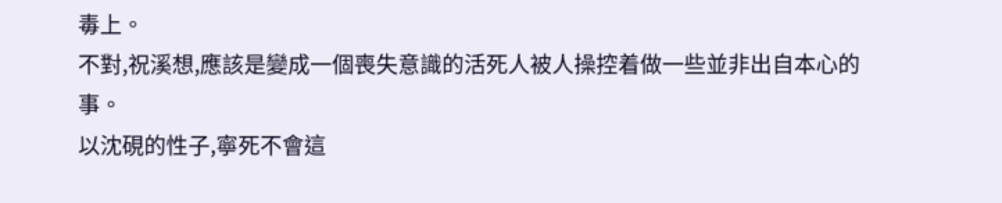毒上。
不對,祝溪想,應該是變成一個喪失意識的活死人被人操控着做一些並非出自本心的事。
以沈硯的性子,寧死不會這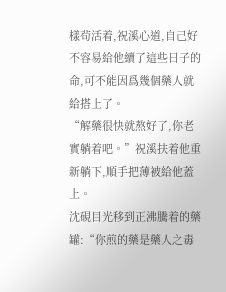樣茍活着,祝溪心道,自己好不容易給他續了這些日子的命,可不能因爲幾個藥人就給搭上了。
“解藥很快就熬好了,你老實躺着吧。”祝溪扶着他重新躺下,順手把薄被給他蓋上。
沈硯目光移到正沸騰着的藥罐:“你煎的藥是藥人之毒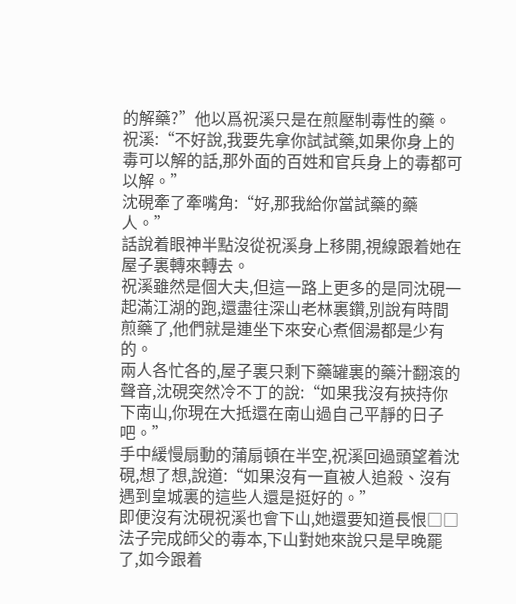的解藥?”他以爲祝溪只是在煎壓制毒性的藥。
祝溪:“不好說,我要先拿你試試藥,如果你身上的毒可以解的話,那外面的百姓和官兵身上的毒都可以解。”
沈硯牽了牽嘴角:“好,那我給你當試藥的藥人。”
話說着眼神半點沒從祝溪身上移開,視線跟着她在屋子裏轉來轉去。
祝溪雖然是個大夫,但這一路上更多的是同沈硯一起滿江湖的跑,還盡往深山老林裏鑽,別說有時間煎藥了,他們就是連坐下來安心煮個湯都是少有的。
兩人各忙各的,屋子裏只剩下藥罐裏的藥汁翻滾的聲音,沈硯突然冷不丁的說:“如果我沒有挾持你下南山,你現在大抵還在南山過自己平靜的日子吧。”
手中緩慢扇動的蒲扇頓在半空,祝溪回過頭望着沈硯,想了想,說道:“如果沒有一直被人追殺、沒有遇到皇城裏的這些人還是挺好的。”
即便沒有沈硯祝溪也會下山,她還要知道長恨□□法子完成師父的毒本,下山對她來說只是早晚罷了,如今跟着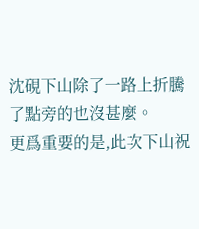沈硯下山除了一路上折騰了點旁的也沒甚麼。
更爲重要的是,此次下山祝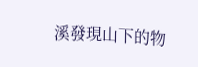溪發現山下的物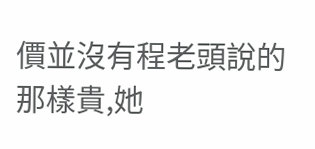價並沒有程老頭說的那樣貴,她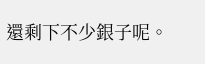還剩下不少銀子呢。